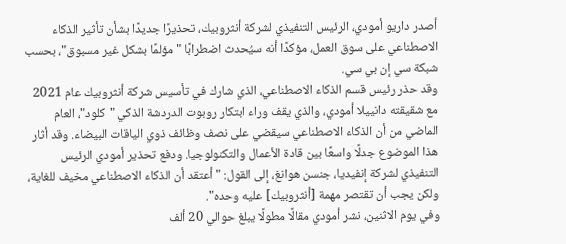أصدر داريو أمودي، الرئيس التنفيذي لشركة أنثروبيك، تحذيرًا جديدًا بشأن تأثير الذكاء الاصطناعي على سوق العمل، مؤكدًا أنه سيُحدث اضطرابًا "مؤلمًا بشكل غير مسبوق"، بحسب شبكة سي إن بي سي.
وقد حذر رئيس قسم الذكاء الاصطناعي، الذي شارك في تأسيس شركة أنثروبيك عام 2021 مع شقيقته دانييلا أمودي، والذي يقف وراء ابتكار روبوت الدردشة الذكي "كلود"، العام الماضي من أن الذكاء الاصطناعي سيقضي على نصف وظائف ذوي الياقات البيضاء. وقد أثار هذا الموضوع جدلًا واسعًا بين قادة الأعمال والتكنولوجيا. ودفع تحذير أمودي الرئيس التنفيذي لشركة إنفيديا، جنسن هوانغ، إلى القول: "أعتقد أن الذكاء الاصطناعي مخيف للغاية، ولكن يجب أن تقتصر مهمة [أنثروبيك] عليه وحده".
وفي يوم الاثنين، نشر أمودي مقالًا مطولًا يبلغ حوالي 20 ألف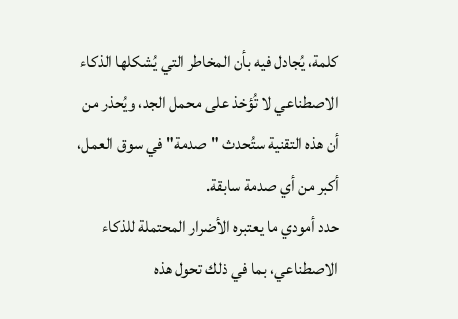كلمة، يُجادل فيه بأن المخاطر التي يُشكلها الذكاء الاصطناعي لا تُؤخذ على محمل الجد، ويُحذر من أن هذه التقنية ستُحدث "صدمة" في سوق العمل، أكبر من أي صدمة سابقة.
حدد أمودي ما يعتبره الأضرار المحتملة للذكاء الاصطناعي، بما في ذلك تحول هذه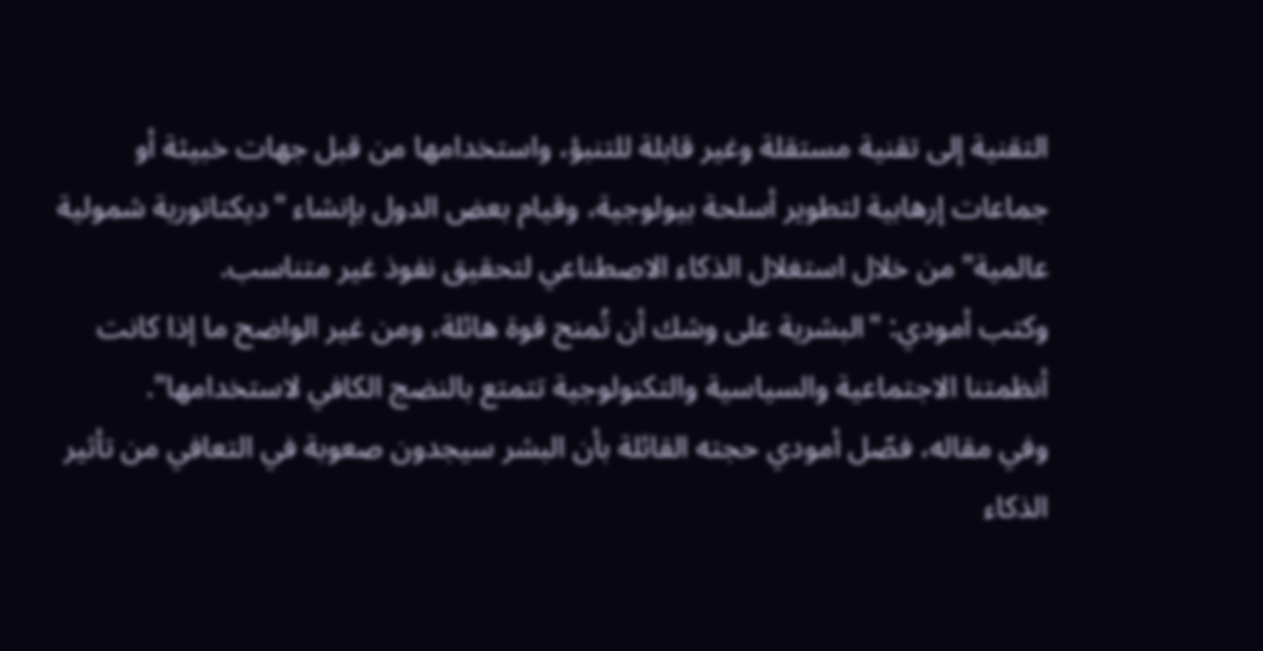التقنية إلى تقنية مستقلة وغير قابلة للتنبؤ، واستخدامها من قبل جهات خبيثة أو جماعات إرهابية لتطوير أسلحة بيولوجية، وقيام بعض الدول بإنشاء "ديكتاتورية شمولية عالمية" من خلال استغلال الذكاء الاصطناعي لتحقيق نفوذ غير متناسب.
وكتب أمودي: "البشرية على وشك أن تُمنح قوة هائلة، ومن غير الواضح ما إذا كانت أنظمتنا الاجتماعية والسياسية والتكنولوجية تتمتع بالنضج الكافي لاستخدامها".
وفي مقاله، فصّل أمودي حجته القائلة بأن البشر سيجدون صعوبة في التعافي من تأثير الذكاء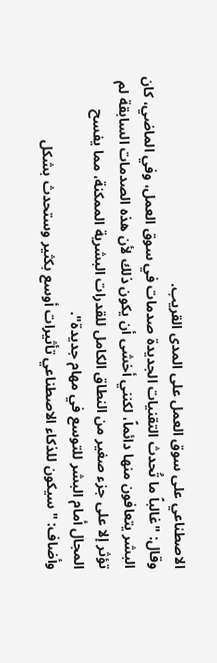الاصطناعي على سوق العمل على المدى القريب.
وقال: "غالباً ما تُحدث التقنيات الجديدة صدمات في سوق العمل، وفي الماضي، كان البشر يتعافون منها دائماً، لكنني أخشى أن يكون ذلك لأن هذه الصدمات السابقة لم تؤثر إلا على جزء صغير من النطاق الكامل للقدرات البشرية الممكنة، مما يفسح المجال أمام البشر للتوسع في مهام جديدة".
وأضاف: "سيكون للذكاء الاصطناعي تأثيرات أوسع بكثير وستحدث بشكل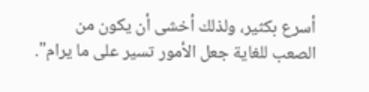أسرع بكثير، ولذلك أخشى أن يكون من الصعب للغاية جعل الأمور تسير على ما يرام".